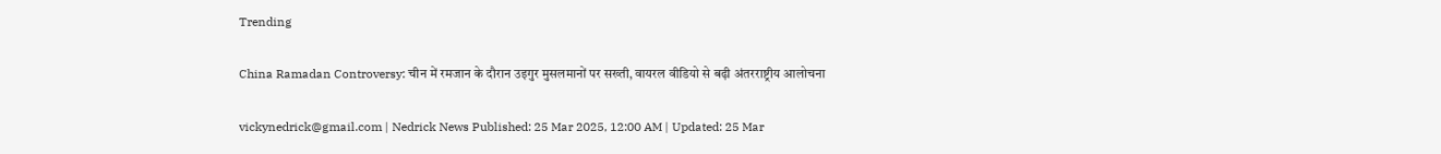Trending

China Ramadan Controversy: चीन में रमजान के दौरान उइगुर मुसलमानों पर सख्ती, वायरल वीडियो से बढ़ी अंतरराष्ट्रीय आलोचना

vickynedrick@gmail.com | Nedrick News Published: 25 Mar 2025, 12:00 AM | Updated: 25 Mar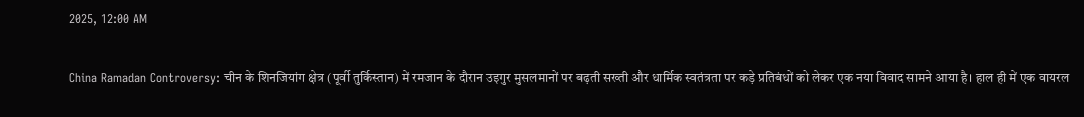2025, 12:00 AM

China Ramadan Controversy: चीन के शिनजियांग क्षेत्र (पूर्वी तुर्किस्तान) में रमजान के दौरान उइगुर मुसलमानों पर बढ़ती सख्ती और धार्मिक स्वतंत्रता पर कड़े प्रतिबंधों को लेकर एक नया विवाद सामने आया है। हाल ही में एक वायरल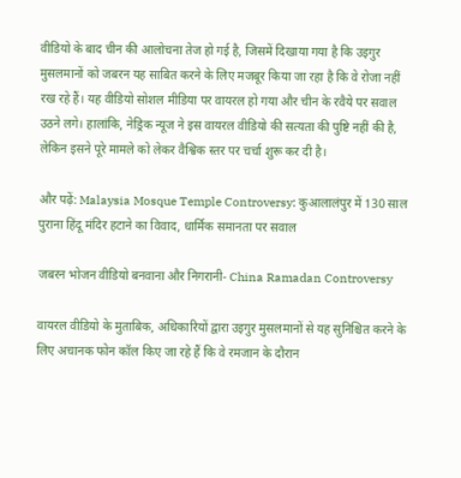वीडियो के बाद चीन की आलोचना तेज हो गई है, जिसमें दिखाया गया है कि उइगुर मुसलमानों को जबरन यह साबित करने के लिए मजबूर किया जा रहा है कि वे रोजा नहीं रख रहे हैं। यह वीडियो सोशल मीडिया पर वायरल हो गया और चीन के रवैये पर सवाल उठने लगे। हालांकि, नेड्रिक न्यूज ने इस वायरल वीडियो की सत्यता की पुष्टि नहीं की है, लेकिन इसने पूरे मामले को लेकर वैश्विक स्तर पर चर्चा शुरू कर दी है।

और पढ़ें: Malaysia Mosque Temple Controversy: कुआलालंपुर में 130 साल पुराना हिंदू मंदिर हटाने का विवाद, धार्मिक समानता पर सवाल

जबरन भोजन वीडियो बनवाना और निगरानी- China Ramadan Controversy

वायरल वीडियो के मुताबिक, अधिकारियों द्वारा उइगुर मुसलमानों से यह सुनिश्चित करने के लिए अचानक फोन कॉल किए जा रहे हैं कि वे रमजान के दौरान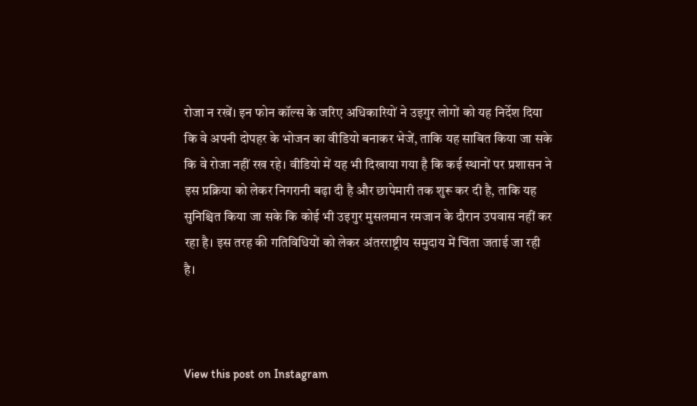रोजा न रखें। इन फोन कॉल्स के जरिए अधिकारियों ने उइगुर लोगों को यह निर्देश दिया कि वे अपनी दोपहर के भोजन का वीडियो बनाकर भेजें, ताकि यह साबित किया जा सके कि वे रोजा नहीं रख रहे। वीडियो में यह भी दिखाया गया है कि कई स्थानों पर प्रशासन ने इस प्रक्रिया को लेकर निगरानी बढ़ा दी है और छापेमारी तक शुरू कर दी है, ताकि यह सुनिश्चित किया जा सके कि कोई भी उइगुर मुसलमान रमजान के दौरान उपवास नहीं कर रहा है। इस तरह की गतिविधियों को लेकर अंतरराष्ट्रीय समुदाय में चिंता जताई जा रही है।



View this post on Instagram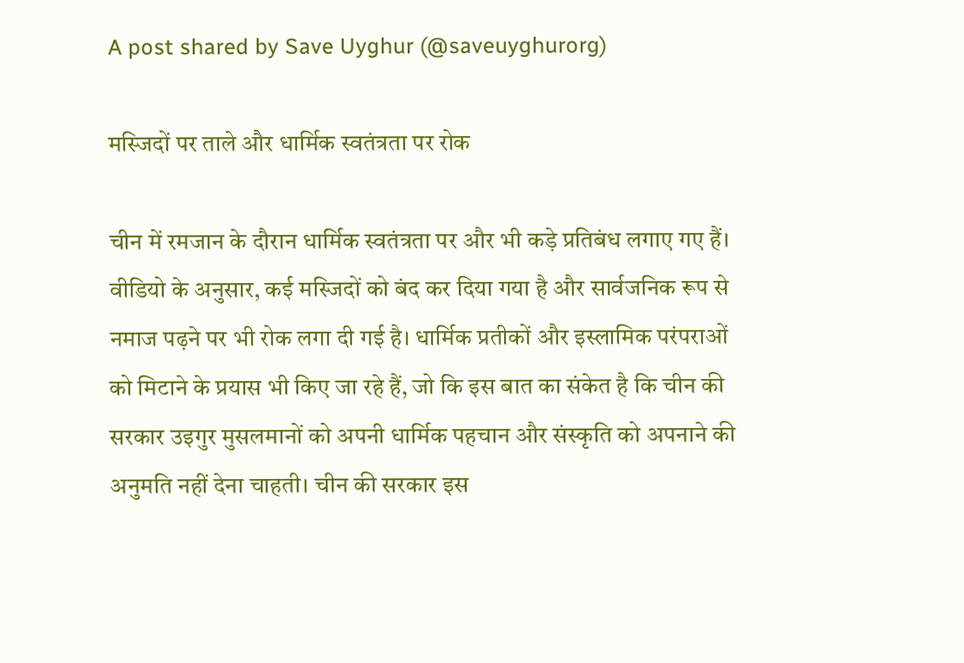A post shared by Save Uyghur (@saveuyghurorg)

मस्जिदों पर ताले और धार्मिक स्वतंत्रता पर रोक

चीन में रमजान के दौरान धार्मिक स्वतंत्रता पर और भी कड़े प्रतिबंध लगाए गए हैं। वीडियो के अनुसार, कई मस्जिदों को बंद कर दिया गया है और सार्वजनिक रूप से नमाज पढ़ने पर भी रोक लगा दी गई है। धार्मिक प्रतीकों और इस्लामिक परंपराओं को मिटाने के प्रयास भी किए जा रहे हैं, जो कि इस बात का संकेत है कि चीन की सरकार उइगुर मुसलमानों को अपनी धार्मिक पहचान और संस्कृति को अपनाने की अनुमति नहीं देना चाहती। चीन की सरकार इस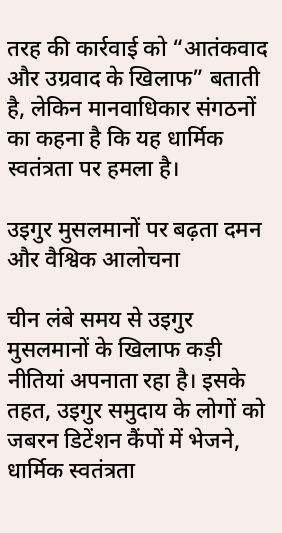तरह की कार्रवाई को “आतंकवाद और उग्रवाद के खिलाफ” बताती है, लेकिन मानवाधिकार संगठनों का कहना है कि यह धार्मिक स्वतंत्रता पर हमला है।

उइगुर मुसलमानों पर बढ़ता दमन और वैश्विक आलोचना

चीन लंबे समय से उइगुर मुसलमानों के खिलाफ कड़ी नीतियां अपनाता रहा है। इसके तहत, उइगुर समुदाय के लोगों को जबरन डिटेंशन कैंपों में भेजने, धार्मिक स्वतंत्रता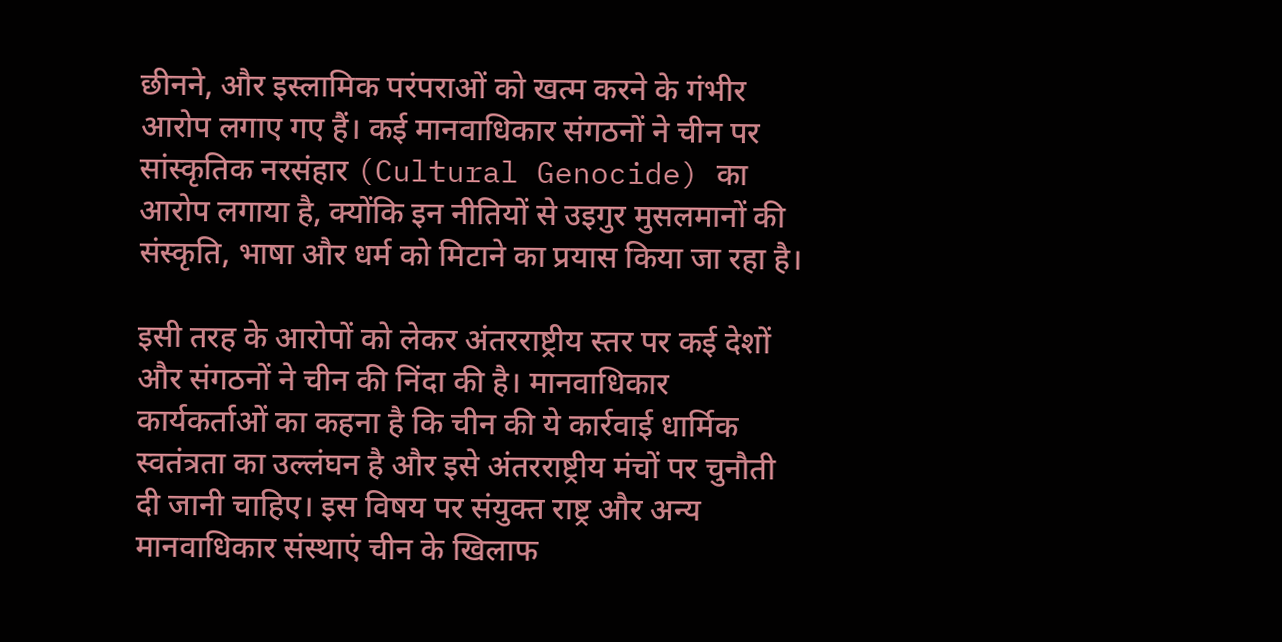छीनने, और इस्लामिक परंपराओं को खत्म करने के गंभीर आरोप लगाए गए हैं। कई मानवाधिकार संगठनों ने चीन पर सांस्कृतिक नरसंहार (Cultural Genocide) का आरोप लगाया है, क्योंकि इन नीतियों से उइगुर मुसलमानों की संस्कृति, भाषा और धर्म को मिटाने का प्रयास किया जा रहा है।

इसी तरह के आरोपों को लेकर अंतरराष्ट्रीय स्तर पर कई देशों और संगठनों ने चीन की निंदा की है। मानवाधिकार कार्यकर्ताओं का कहना है कि चीन की ये कार्रवाई धार्मिक स्वतंत्रता का उल्लंघन है और इसे अंतरराष्ट्रीय मंचों पर चुनौती दी जानी चाहिए। इस विषय पर संयुक्त राष्ट्र और अन्य मानवाधिकार संस्थाएं चीन के खिलाफ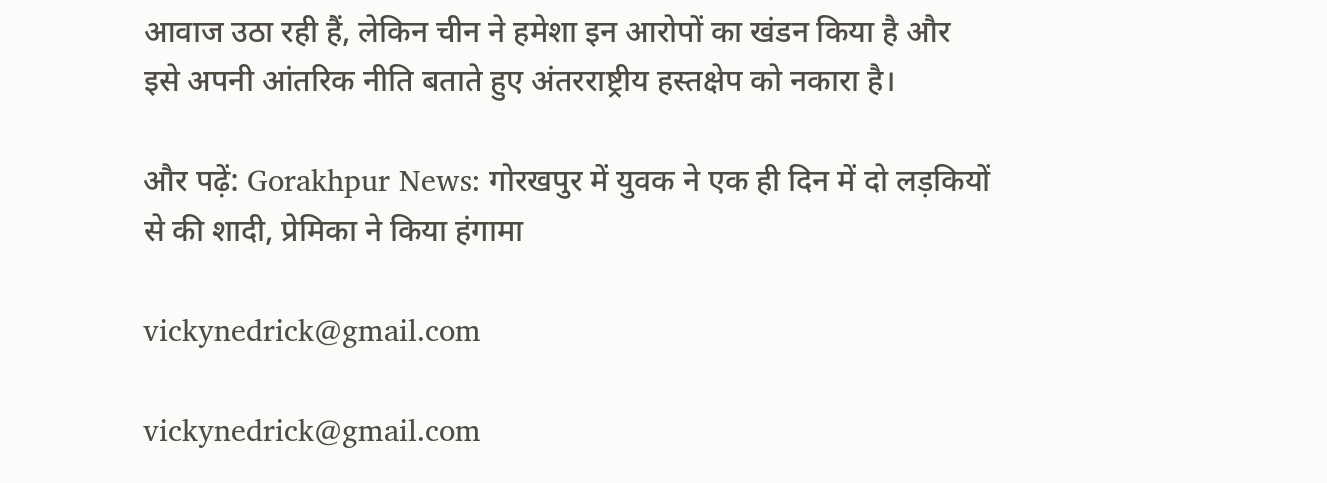आवाज उठा रही हैं, लेकिन चीन ने हमेशा इन आरोपों का खंडन किया है और इसे अपनी आंतरिक नीति बताते हुए अंतरराष्ट्रीय हस्तक्षेप को नकारा है।

और पढ़ें: Gorakhpur News: गोरखपुर में युवक ने एक ही दिन में दो लड़कियों से की शादी, प्रेमिका ने किया हंगामा

vickynedrick@gmail.com

vickynedrick@gmail.com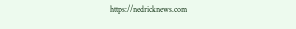https://nedricknews.com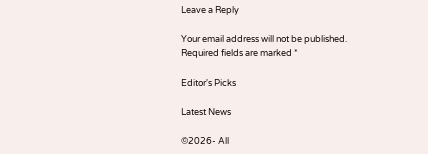Leave a Reply

Your email address will not be published. Required fields are marked *

Editor's Picks

Latest News

©2026- All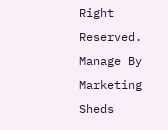Right Reserved. Manage By Marketing Sheds